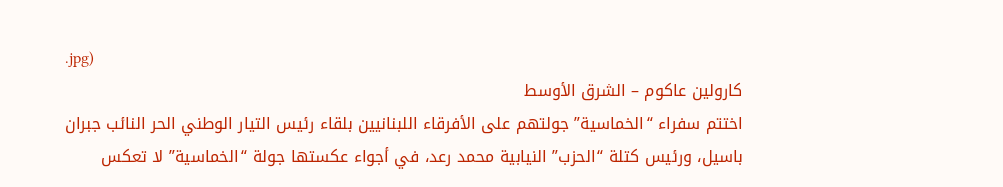.jpg)
كارولين عاكوم – الشرق الأوسط
اختتم سفراء “الخماسية” جولتهم على الأفرقاء اللبنانيين بلقاء رئيس التيار الوطني الحر النائب جبران باسيل، ورئيس كتلة “الحزب” النيابية محمد رعد، في أجواء عكستها جولة “الخماسية” لا تعكس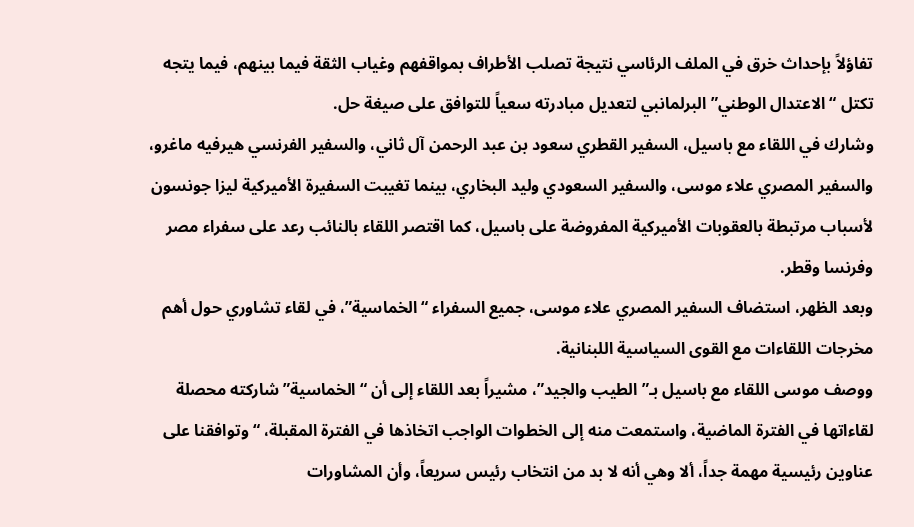تفاؤلاً بإحداث خرق في الملف الرئاسي نتيجة تصلب الأطراف بمواقفهم وغياب الثقة فيما بينهم، فيما يتجه تكتل “الاعتدال الوطني” البرلمانبي لتعديل مبادرته سعياً للتوافق على صيغة حل.
وشارك في اللقاء مع باسيل، السفير القطري سعود بن عبد الرحمن آل ثاني، والسفير الفرنسي هيرفيه ماغرو، والسفير المصري علاء موسى، والسفير السعودي وليد البخاري، بينما تغيبت السفيرة الأميركية ليزا جونسون لأسباب مرتبطة بالعقوبات الأميركية المفروضة على باسيل، كما اقتصر اللقاء بالنائب رعد على سفراء مصر وفرنسا وقطر.
وبعد الظهر، استضاف السفير المصري علاء موسى، جميع السفراء “الخماسية”، في لقاء تشاوري حول أهم مخرجات اللقاءات مع القوى السياسية اللبنانية.
ووصف موسى اللقاء مع باسيل بـ”الطيب والجيد”، مشيراً بعد اللقاء إلى أن “الخماسية” شاركته محصلة لقاءاتها في الفترة الماضية، واستمعت منه إلى الخطوات الواجب اتخاذها في الفترة المقبلة، “وتوافقنا على عناوين رئيسية مهمة جداً، ألا وهي أنه لا بد من انتخاب رئيس سريعاً، وأن المشاورات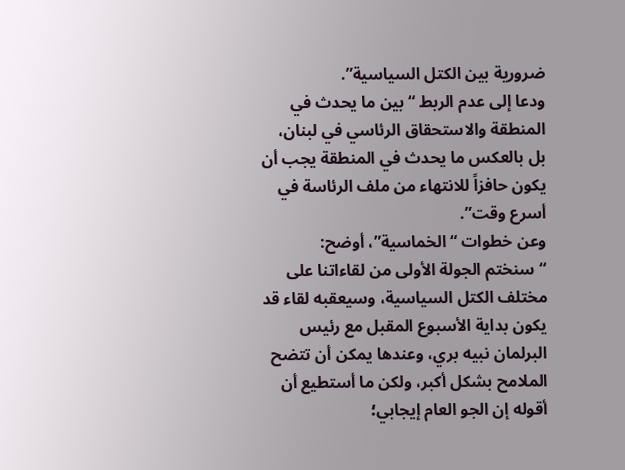ضرورية بين الكتل السياسية”.
ودعا إلى عدم الربط “بين ما يحدث في المنطقة والاستحقاق الرئاسي في لبنان، بل بالعكس ما يحدث في المنطقة يجب أن يكون حافزاً للانتهاء من ملف الرئاسة في أسرع وقت”.
وعن خطوات “الخماسية”، أوضح: “سنختم الجولة الأولى من لقاءاتنا على مختلف الكتل السياسية، وسيعقبه لقاء قد يكون بداية الأسبوع المقبل مع رئيس البرلمان نبيه بري، وعندها يمكن أن تتضح الملامح بشكل أكبر، ولكن ما أستطيع أن أقوله إن الجو العام إيجابي؛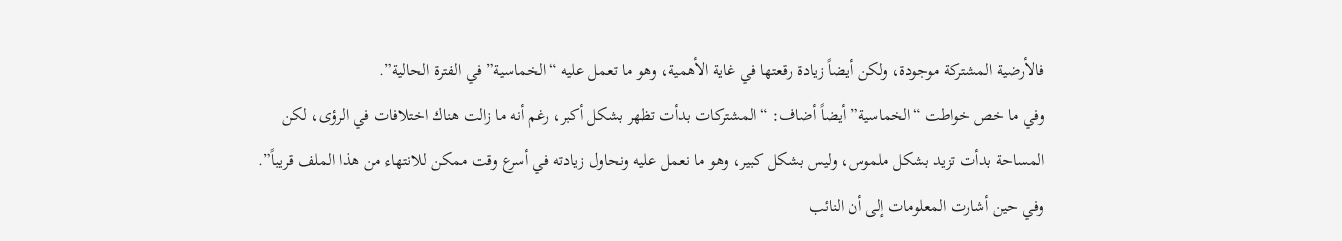فالأرضية المشتركة موجودة، ولكن أيضاً زيادة رقعتها في غاية الأهمية، وهو ما تعمل عليه “الخماسية” في الفترة الحالية”.
وفي ما خص خواطت “الخماسية” أيضاً أضاف: “المشتركات بدأت تظهر بشكل أكبر، رغم أنه ما زالت هناك اختلافات في الرؤى، لكن المساحة بدأت تزيد بشكل ملموس، وليس بشكل كبير، وهو ما نعمل عليه ونحاول زيادته في أسرع وقت ممكن للانتهاء من هذا الملف قريباً”.
وفي حين أشارت المعلومات إلى أن النائب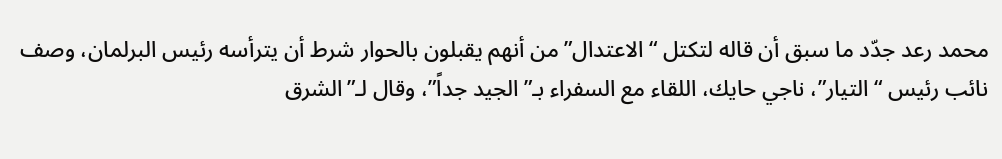محمد رعد جدّد ما سبق أن قاله لتكتل “الاعتدال” من أنهم يقبلون بالحوار شرط أن يترأسه رئيس البرلمان، وصف نائب رئيس “التيار”، ناجي حايك، اللقاء مع السفراء بـ”الجيد جداً”، وقال لـ”الشرق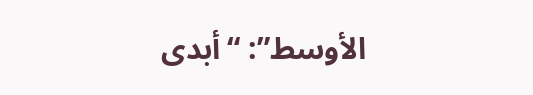الأوسط”: “أبدى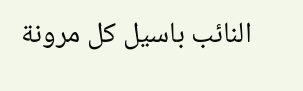النائب باسيل كل مرونة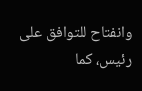وانفتاح للتوافق على رئيس، كما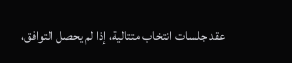عقد جلسات انتخاب متتالية، إذا لم يحصل التوافق،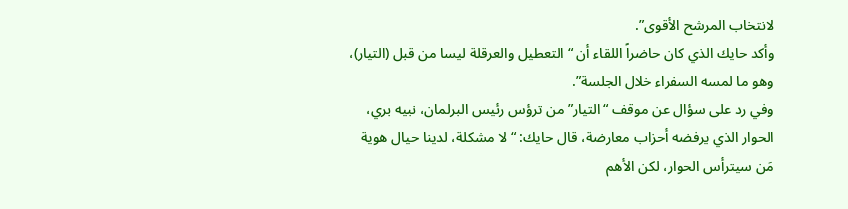لانتخاب المرشح الأقوى”.
وأكد حايك الذي كان حاضراً اللقاء أن “التعطيل والعرقلة ليسا من قبل (التيار)، وهو ما لمسه السفراء خلال الجلسة”.
وفي رد على سؤال عن موقف “التيار” من ترؤس رئيس البرلمان، نبيه بري، الحوار الذي يرفضه أحزاب معارضة، قال حايك: “لا مشكلة، لدينا حيال هوية مَن سيترأس الحوار، لكن الأهم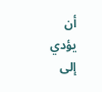أن يؤدي إلى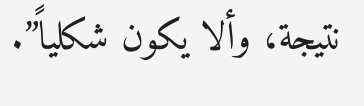نتيجة، وألا يكون شكلياً”.